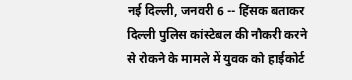नई दिल्ली, जनवरी 6 -- हिंसक बताकर दिल्ली पुलिस कांस्टेबल की नौकरी करने से रोकने के मामले में युवक को हाईकोर्ट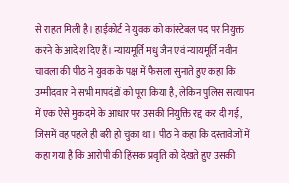से राहत मिली है। हाईकोर्ट ने युवक को कांस्टेबल पद पर नियुक्त करने के आदेश दिए हैं। न्यायमूर्ति मधु जैन एवं न्यायमूर्ति नवीन चावला की पीठ ने युवक के पक्ष में फैसला सुनाते हुए कहा कि उम्मीदवार ने सभी मापदंडों को पूरा किया है, लेकिन पुलिस सत्यापन में एक ऐसे मुकदमे के आधार पर उसकी नियुक्ति रद्द कर दी गई, जिसमें वह पहले ही बरी हो चुका था। पीठ ने कहा कि दस्तावेजों में कहा गया है कि आरोपी की हिंसक प्रवृति को देखते हुए उसकी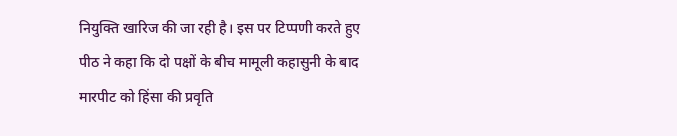नियुक्ति खारिज की जा रही है। इस पर टिप्पणी करते हुए पीठ ने कहा कि दो पक्षों के बीच मामूली कहासुनी के बाद मारपीट को हिंसा की प्रवृति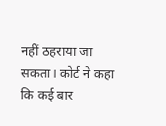नहीं ठहराया जा सकता। कोर्ट ने कहा कि कई बार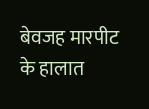बेवजह मारपीट के हालात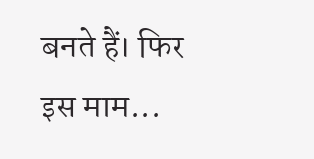बनते हैं। फिर इस माम...